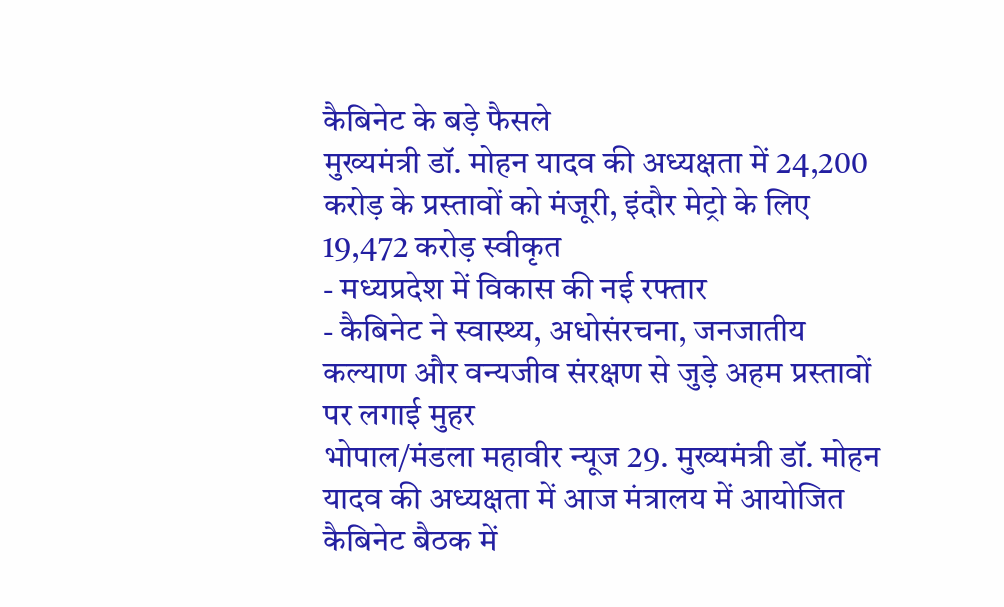कैबिनेट के बड़े फैसले
मुख्यमंत्री डॉ. मोहन यादव की अध्यक्षता में 24,200 करोड़ के प्रस्तावों को मंजूरी, इंदौर मेट्रो के लिए 19,472 करोड़ स्वीकृत
- मध्यप्रदेश में विकास की नई रफ्तार
- कैबिनेट ने स्वास्थ्य, अधोसंरचना, जनजातीय कल्याण और वन्यजीव संरक्षण से जुड़े अहम प्रस्तावों पर लगाई मुहर
भोपाल/मंडला महावीर न्यूज 29. मुख्यमंत्री डॉ. मोहन यादव की अध्यक्षता में आज मंत्रालय में आयोजित कैबिनेट बैठक में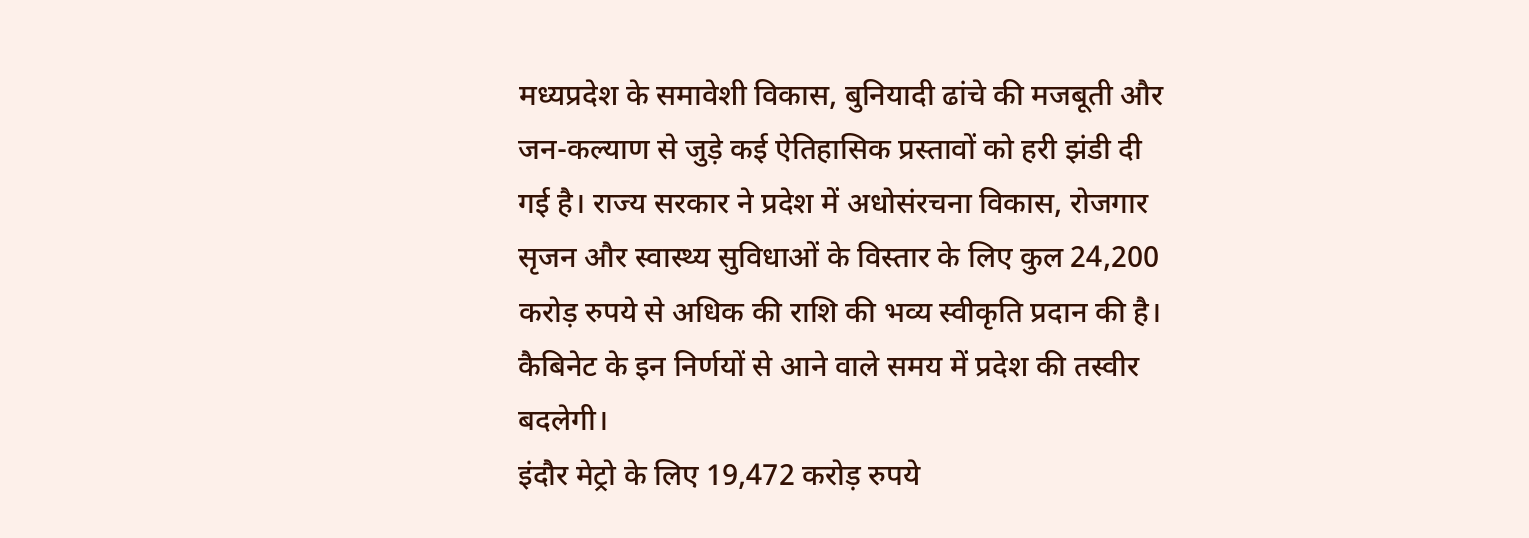मध्यप्रदेश के समावेशी विकास, बुनियादी ढांचे की मजबूती और जन-कल्याण से जुड़े कई ऐतिहासिक प्रस्तावों को हरी झंडी दी गई है। राज्य सरकार ने प्रदेश में अधोसंरचना विकास, रोजगार सृजन और स्वास्थ्य सुविधाओं के विस्तार के लिए कुल 24,200 करोड़ रुपये से अधिक की राशि की भव्य स्वीकृति प्रदान की है। कैबिनेट के इन निर्णयों से आने वाले समय में प्रदेश की तस्वीर बदलेगी।
इंदौर मेट्रो के लिए 19,472 करोड़ रुपये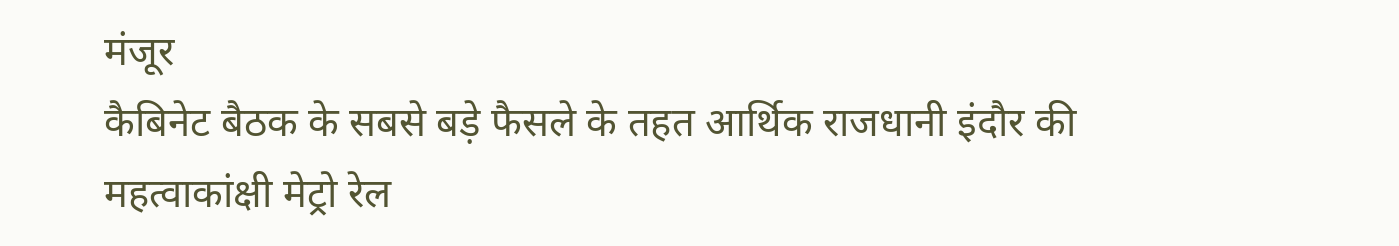मंजूर
कैबिनेट बैठक के सबसे बड़े फैसले के तहत आर्थिक राजधानी इंदौर की महत्वाकांक्षी मेट्रो रेल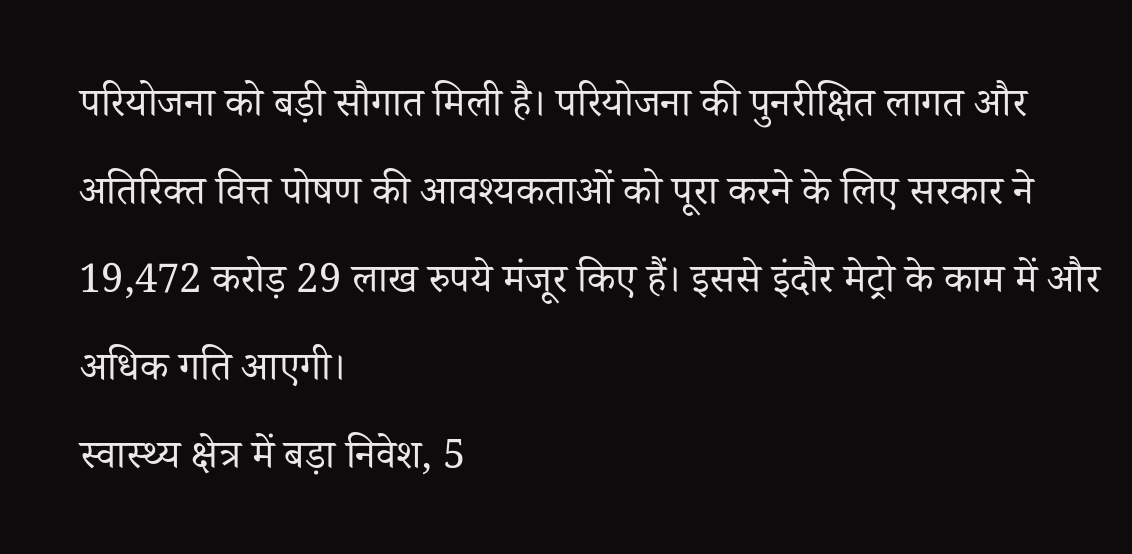परियोजना को बड़ी सौगात मिली है। परियोजना की पुनरीक्षित लागत और अतिरिक्त वित्त पोषण की आवश्यकताओं को पूरा करने के लिए सरकार ने 19,472 करोड़ 29 लाख रुपये मंजूर किए हैं। इससे इंदौर मेट्रो के काम में और अधिक गति आएगी।
स्वास्थ्य क्षेत्र में बड़ा निवेश, 5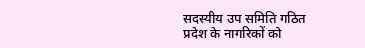सदस्यीय उप समिति गठित
प्रदेश के नागरिकों को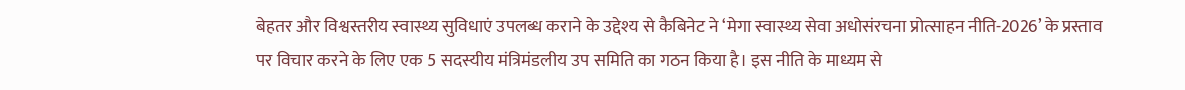बेहतर और विश्वस्तरीय स्वास्थ्य सुविधाएं उपलब्ध कराने के उद्देश्य से कैबिनेट ने ‘मेगा स्वास्थ्य सेवा अधोसंरचना प्रोत्साहन नीति-2026’ के प्रस्ताव पर विचार करने के लिए एक 5 सदस्यीय मंत्रिमंडलीय उप समिति का गठन किया है। इस नीति के माध्यम से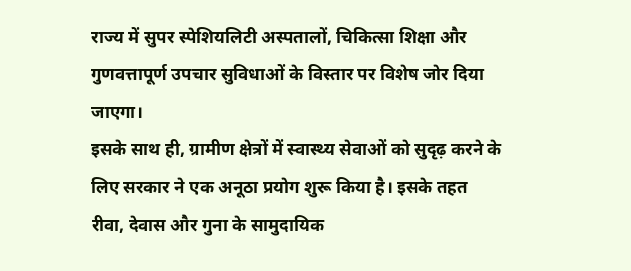राज्य में सुपर स्पेशियलिटी अस्पतालों, चिकित्सा शिक्षा और गुणवत्तापूर्ण उपचार सुविधाओं के विस्तार पर विशेष जोर दिया जाएगा।
इसके साथ ही, ग्रामीण क्षेत्रों में स्वास्थ्य सेवाओं को सुदृढ़ करने के लिए सरकार ने एक अनूठा प्रयोग शुरू किया है। इसके तहत रीवा, देवास और गुना के सामुदायिक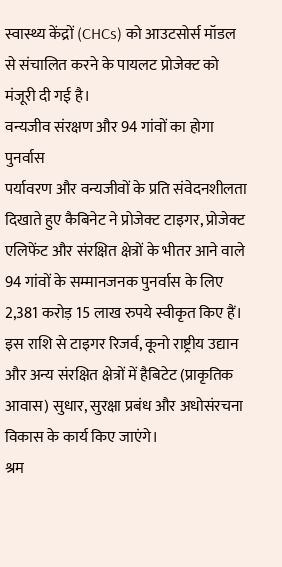स्वास्थ्य केंद्रों (CHCs) को आउटसोर्स मॉडल से संचालित करने के पायलट प्रोजेक्ट को मंजूरी दी गई है।
वन्यजीव संरक्षण और 94 गांवों का होगा पुनर्वास
पर्यावरण और वन्यजीवों के प्रति संवेदनशीलता दिखाते हुए कैबिनेट ने प्रोजेक्ट टाइगर, प्रोजेक्ट एलिफेंट और संरक्षित क्षेत्रों के भीतर आने वाले 94 गांवों के सम्मानजनक पुनर्वास के लिए 2,381 करोड़ 15 लाख रुपये स्वीकृत किए हैं। इस राशि से टाइगर रिजर्व, कूनो राष्ट्रीय उद्यान और अन्य संरक्षित क्षेत्रों में हैबिटेट (प्राकृतिक आवास) सुधार, सुरक्षा प्रबंध और अधोसंरचना विकास के कार्य किए जाएंगे।
श्रम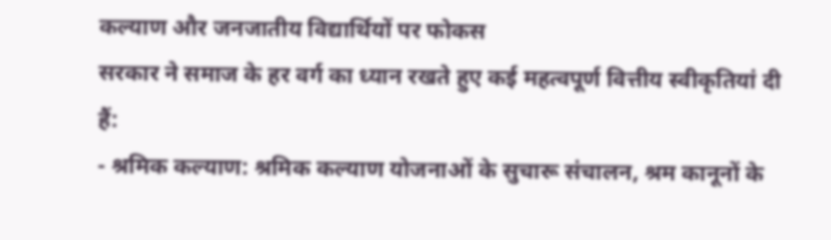कल्याण और जनजातीय विद्यार्थियों पर फोकस
सरकार ने समाज के हर वर्ग का ध्यान रखते हुए कई महत्वपूर्ण वित्तीय स्वीकृतियां दी हैं:
- श्रमिक कल्याण: श्रमिक कल्याण योजनाओं के सुचारू संचालन, श्रम कानूनों के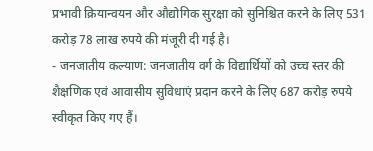प्रभावी क्रियान्वयन और औद्योगिक सुरक्षा को सुनिश्चित करने के लिए 531 करोड़ 78 लाख रुपये की मंजूरी दी गई है।
- जनजातीय कल्याण: जनजातीय वर्ग के विद्यार्थियों को उच्च स्तर की शैक्षणिक एवं आवासीय सुविधाएं प्रदान करने के लिए 687 करोड़ रुपये स्वीकृत किए गए हैं।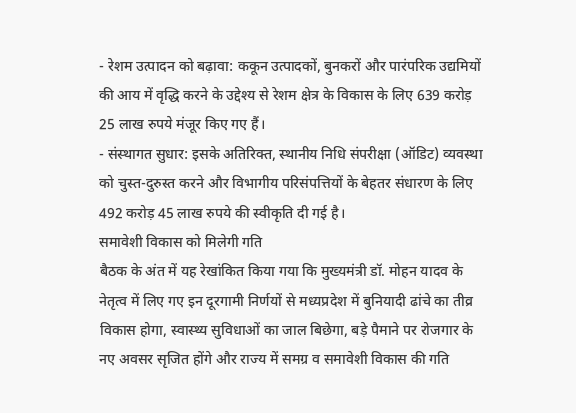- रेशम उत्पादन को बढ़ावा: ककून उत्पादकों, बुनकरों और पारंपरिक उद्यमियों की आय में वृद्धि करने के उद्देश्य से रेशम क्षेत्र के विकास के लिए 639 करोड़ 25 लाख रुपये मंजूर किए गए हैं।
- संस्थागत सुधार: इसके अतिरिक्त, स्थानीय निधि संपरीक्षा (ऑडिट) व्यवस्था को चुस्त-दुरुस्त करने और विभागीय परिसंपत्तियों के बेहतर संधारण के लिए 492 करोड़ 45 लाख रुपये की स्वीकृति दी गई है।
समावेशी विकास को मिलेगी गति
बैठक के अंत में यह रेखांकित किया गया कि मुख्यमंत्री डॉ. मोहन यादव के नेतृत्व में लिए गए इन दूरगामी निर्णयों से मध्यप्रदेश में बुनियादी ढांचे का तीव्र विकास होगा, स्वास्थ्य सुविधाओं का जाल बिछेगा, बड़े पैमाने पर रोजगार के नए अवसर सृजित होंगे और राज्य में समग्र व समावेशी विकास की गति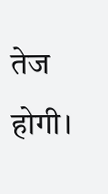तेज होगी।